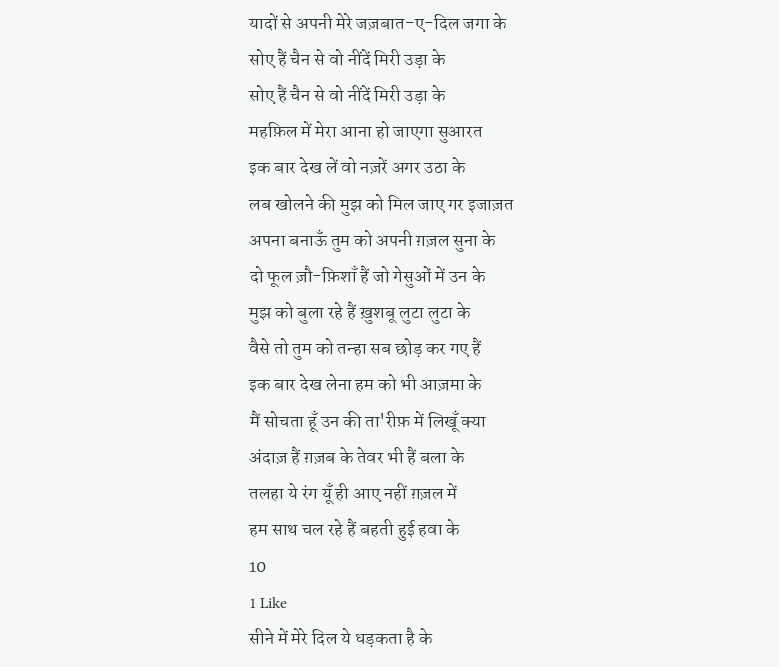यादों से अपनी मेरे जज़बात-ए-दिल जगा के
सोए हैं चैन से वो नींदें मिरी उड़ा के
सोए हैं चैन से वो नींदें मिरी उड़ा के
महफ़िल में मेरा आना हो जाएगा सुआरत
इक बार देख लें वो नज़रें अगर उठा के
लब खोलने की मुझ को मिल जाए गर इजाज़त
अपना बनाऊँ तुम को अपनी ग़ज़ल सुना के
दो फूल ज़ौ-फ़िशाँ हैं जो गेसुओं में उन के
मुझ को बुला रहे हैं ख़ुशबू लुटा लुटा के
वैसे तो तुम को तन्हा सब छोड़ कर गए हैं
इक बार देख लेना हम को भी आज़मा के
मैं सोचता हूँ उन की ता'रीफ़ में लिखूँ क्या
अंदाज़ हैं ग़ज़ब के तेवर भी हैं बला के
तलहा ये रंग यूँ ही आए नहीं ग़ज़ल में
हम साथ चल रहे हैं बहती हुई हवा के
10
1 Like
सीने में मेरे दिल ये धड़कता है के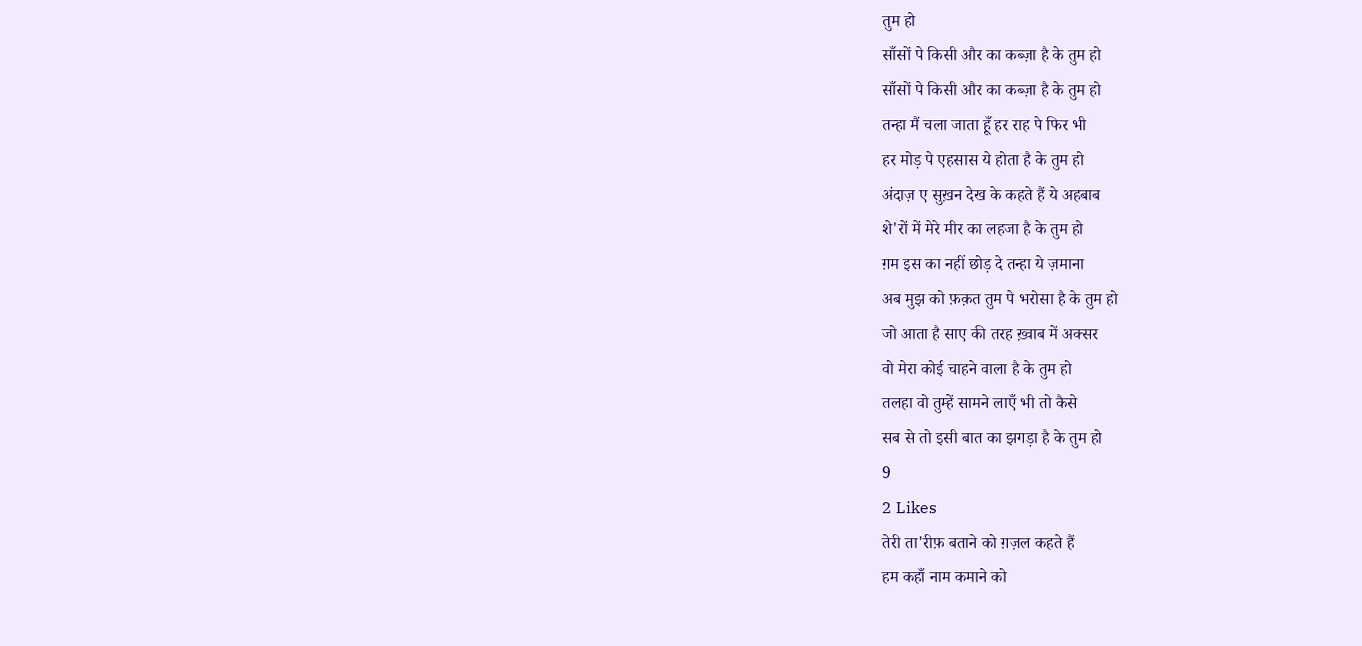तुम हो
साँसों पे किसी और का कब्ज़ा है के तुम हो
साँसों पे किसी और का कब्ज़ा है के तुम हो
तन्हा मैं चला जाता हूँ हर राह पे फिर भी
हर मोड़ पे एहसास ये होता है के तुम हो
अंदाज़ ए सुख़न देख के कहते हैं ये अहबाब
शे'रों में मेरे मीर का लहजा है के तुम हो
ग़म इस का नहीं छोड़ दे तन्हा ये ज़माना
अब मुझ को फ़क़त तुम पे भरोसा है के तुम हो
जो आता है साए की तरह ख़्वाब में अक्सर
वो मेरा कोई चाहने वाला है के तुम हो
तलहा वो तुम्हें सामने लाएँ भी तो कैसे
सब से तो इसी बात का झगड़ा है के तुम हो
9
2 Likes
तेरी ता'रीफ़ बताने को ग़ज़ल कहते हैं
हम कहाँ नाम कमाने को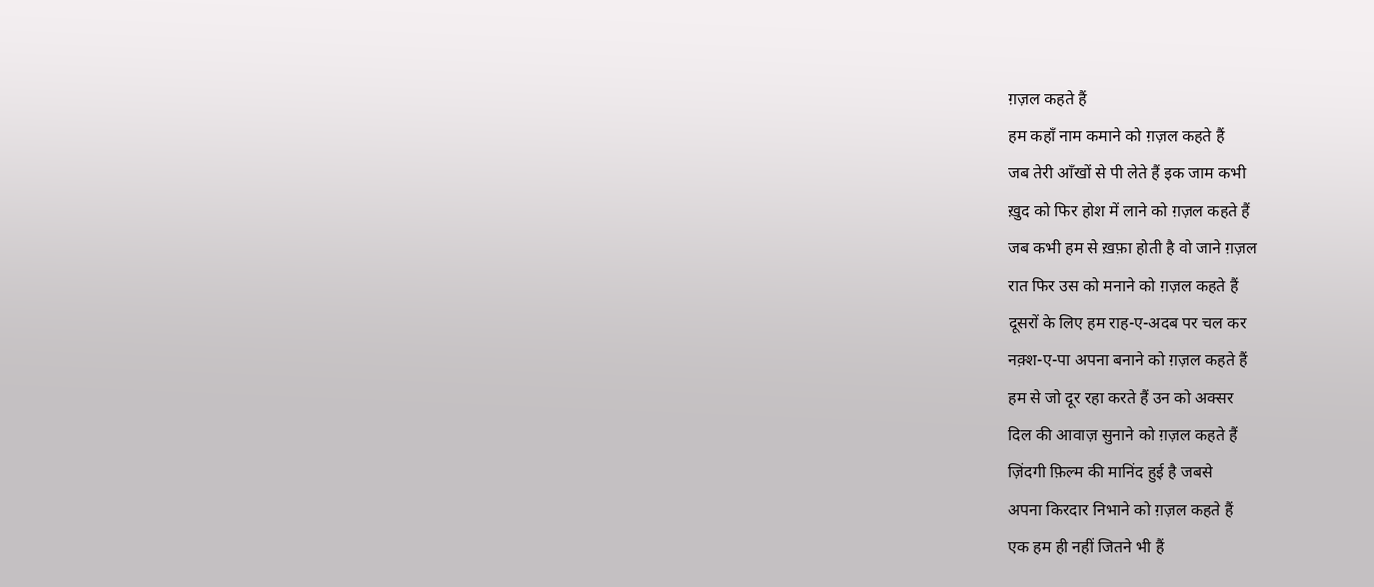ग़ज़ल कहते हैं
हम कहाँ नाम कमाने को ग़ज़ल कहते हैं
जब तेरी आँखों से पी लेते हैं इक जाम कभी
ख़ुद को फिर होश में लाने को ग़ज़ल कहते हैं
जब कभी हम से ख़फ़ा होती है वो जाने ग़ज़ल
रात फिर उस को मनाने को ग़ज़ल कहते हैं
दूसरों के लिए हम राह-ए-अदब पर चल कर
नक़्श-ए-पा अपना बनाने को ग़ज़ल कहते हैं
हम से जो दूर रहा करते हैं उन को अक्सर
दिल की आवाज़ सुनाने को ग़ज़ल कहते हैं
ज़िंदगी फ़िल्म की मानिंद हुई है जबसे
अपना किरदार निभाने को ग़ज़ल कहते हैं
एक हम ही नहीं जितने भी हैं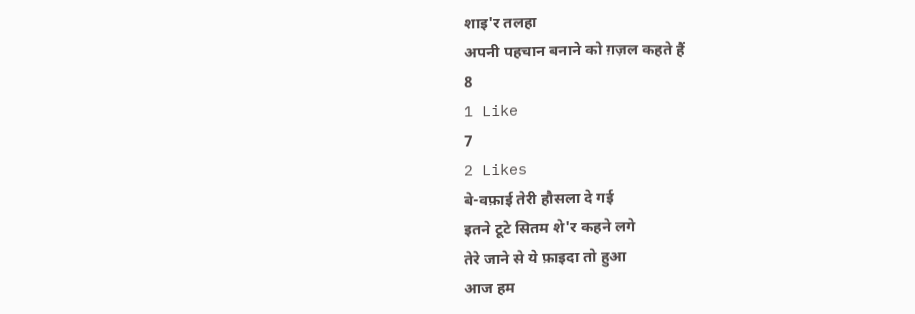शाइ'र तलहा
अपनी पहचान बनाने को ग़ज़ल कहते हैं
8
1 Like
7
2 Likes
बे-वफ़ाई तेरी हौसला दे गई
इतने टूटे सितम शे'र कहने लगे
तेरे जाने से ये फ़ाइदा तो हुआ
आज हम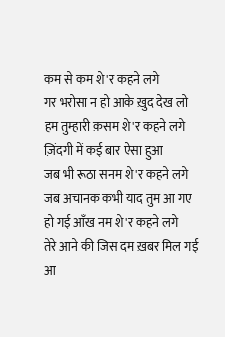कम से कम शे'र कहने लगे
गर भरोसा न हो आके ख़ुद देख लो
हम तुम्हारी क़सम शे'र कहने लगे
ज़िंदगी में कई बार ऐसा हुआ
जब भी रूठा सनम शे'र कहने लगे
जब अचानक कभी याद तुम आ गए
हो गई आँख नम शे'र कहने लगे
तेरे आने की जिस दम ख़बर मिल गई
आ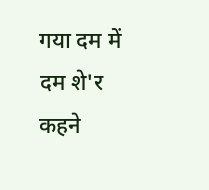गया दम में दम शे'र कहने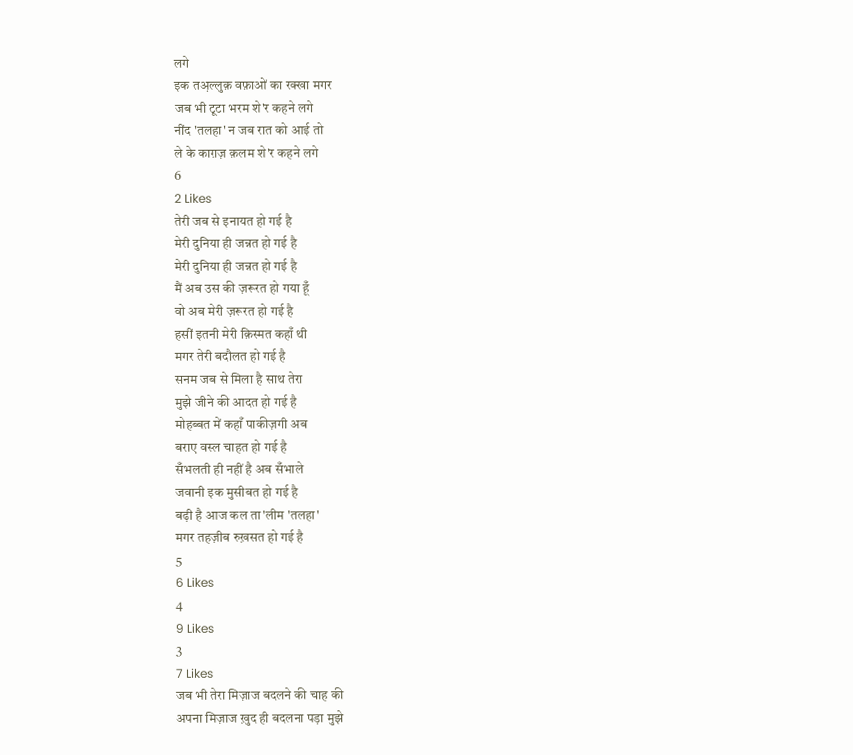लगे
इक तअ़ल्लुक़ वफ़ाओं का रक्खा मगर
जब भी टूटा भरम शे'र कहने लगे
नींद 'तलहा' न जब रात को आई तो
ले के काग़ज़ क़लम शे'र कहने लगे
6
2 Likes
तेरी जब से इनायत हो गई है
मेरी दुनिया ही जन्नत हो गई है
मेरी दुनिया ही जन्नत हो गई है
मैं अब उस की ज़रूरत हो गया हूँ
वो अब मेरी ज़रूरत हो गई है
हसीं इतनी मेरी क़िस्मत कहाँ थी
मगर तेरी बदौलत हो गई है
सनम जब से मिला है साथ तेरा
मुझे जीने की आदत हो गई है
मोहब्बत में कहाँ पाकीज़गी अब
बराए वस्ल चाहत हो गई है
सँभलती ही नहीं है अब सँभाले
जवानी इक मुसीबत हो गई है
बढ़ी है आज कल ता'लीम 'तलहा'
मगर तहज़ीब रुख़सत हो गई है
5
6 Likes
4
9 Likes
3
7 Likes
जब भी तेरा मिज़ाज बदलने की चाह की
अपना मिज़ाज ख़ुद ही बदलना पड़ा मुझे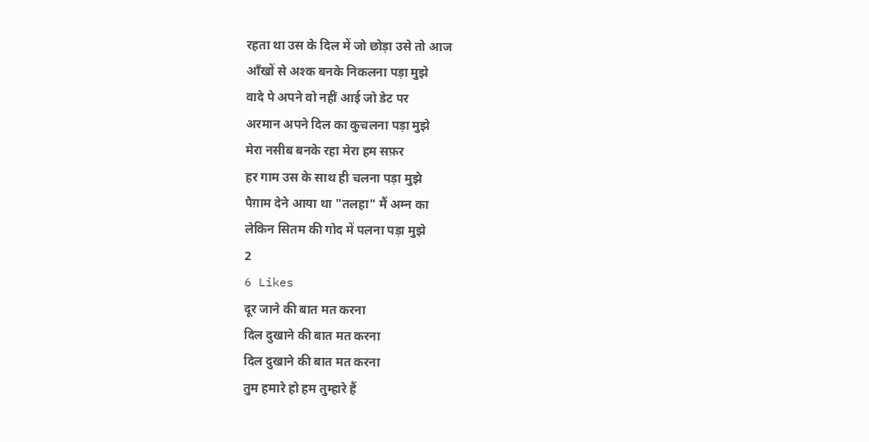रहता था उस के दिल में जो छोड़ा उसे तो आज
आँखों से अश्क बनके निकलना पड़ा मुझे
वादे पे अपने वो नहीं आई जो डेट पर
अरमान अपने दिल का कुचलना पड़ा मुझे
मेरा नसीब बनके रहा मेरा हम सफ़र
हर गाम उस के साथ ही चलना पड़ा मुझे
पैग़ाम देने आया था "तलहा" मैं अम्न का
लेकिन सितम की गोद में पलना पड़ा मुझे
2
6 Likes
दूर जाने की बात मत करना
दिल दुखाने की बात मत करना
दिल दुखाने की बात मत करना
तुम हमारे हो हम तुम्हारे हैं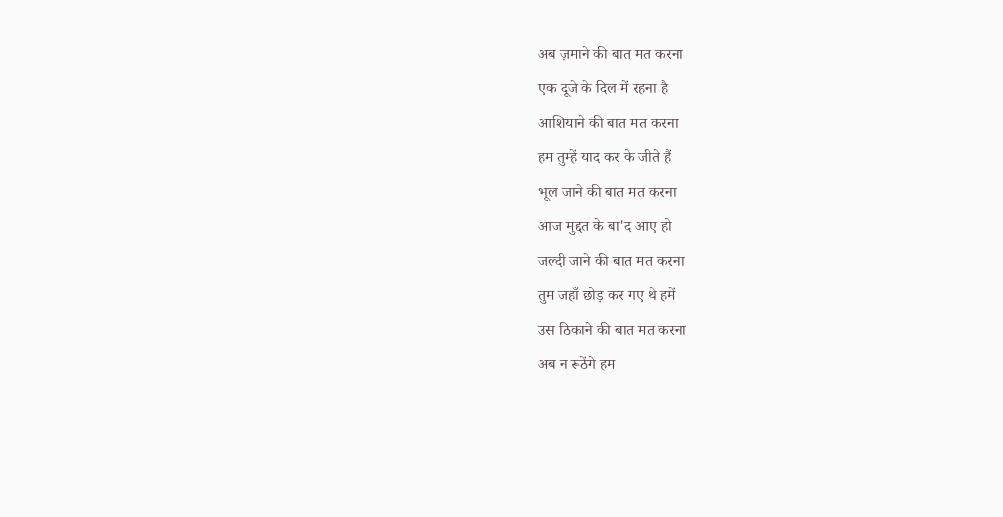अब ज़माने की बात मत करना
एक दूजे के दिल में रहना है
आशियाने की बात मत करना
हम तुम्हें याद कर के जीते हैं
भूल जाने की बात मत करना
आज मुद्दत के बा'द आए हो
जल्दी जाने की बात मत करना
तुम जहाँ छोड़ कर गए थे हमें
उस ठिकाने की बात मत करना
अब न रूठेंगे हम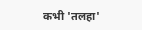कभी 'तलहा'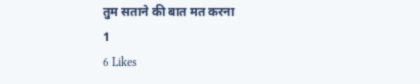तुम सताने की बात मत करना
1
6 Likes